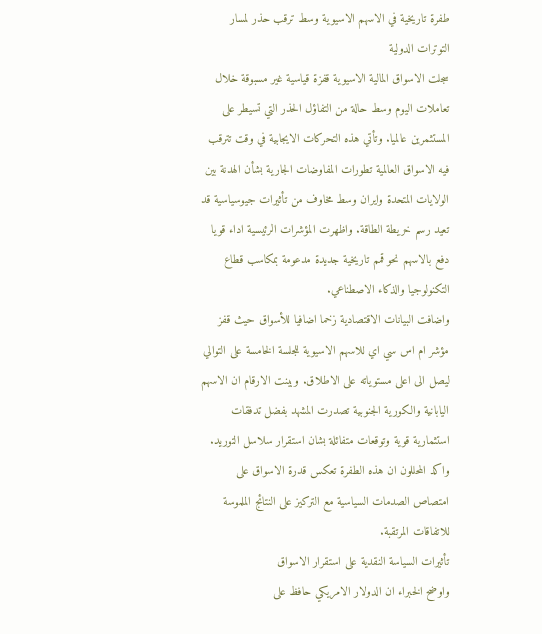طفرة تاريخية في الاسهم الاسيوية وسط ترقب حذر لمسار التوترات الدولية
سجلت الاسواق المالية الاسيوية قفزة قياسية غير مسبوقة خلال تعاملات اليوم وسط حالة من التفاؤل الحذر التي تسيطر على المستثمرين عالميا. وتأتي هذه التحركات الايجابية في وقت تترقب فيه الاسواق العالمية تطورات المفاوضات الجارية بشأن الهدنة بين الولايات المتحدة وايران وسط مخاوف من تأثيرات جيوسياسية قد تعيد رسم خريطة الطاقة. واظهرت المؤشرات الرئيسية اداء قويا دفع بالاسهم نحو قمم تاريخية جديدة مدعومة بمكاسب قطاع التكنولوجيا والذكاء الاصطناعي.
واضافت البيانات الاقتصادية زخما اضافيا للأسواق حيث قفز مؤشر ام اس سي اي للاسهم الاسيوية للجلسة الخامسة على التوالي ليصل الى اعلى مستوياته على الاطلاق. وبينت الارقام ان الاسهم اليابانية والكورية الجنوبية تصدرت المشهد بفضل تدفقات استثمارية قوية وتوقعات متفائلة بشان استقرار سلاسل التوريد. واكد المحللون ان هذه الطفرة تعكس قدرة الاسواق على امتصاص الصدمات السياسية مع التركيز على النتائج الملموسة للاتفاقات المرتقبة.
تأثيرات السياسة النقدية على استقرار الاسواق
واوضح الخبراء ان الدولار الامريكي حافظ على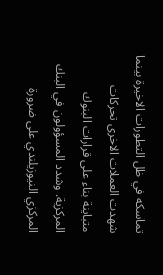تماسكه في ظل التطورات الاخيرة بينما شهدت العملات الاخرى تحركات متباينة بناء على قرارات البنوك المركزية. وشدد المسؤولون في البنك المركزي النيوزيلندي على ضرورة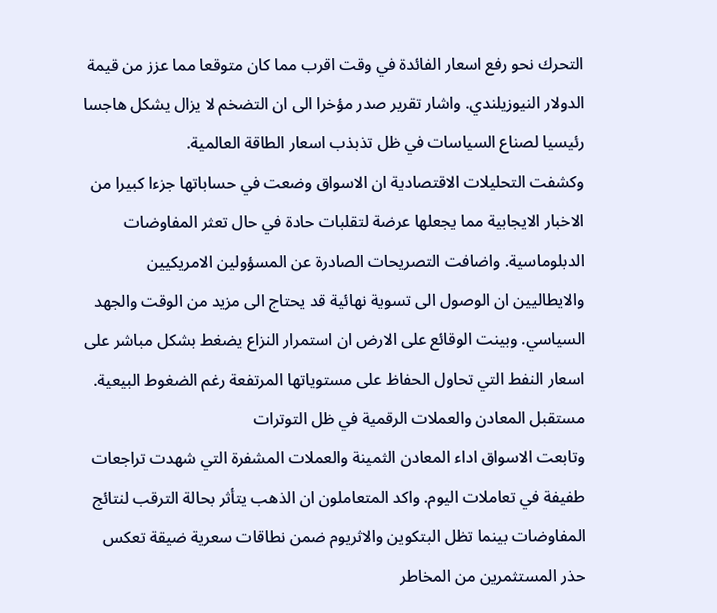التحرك نحو رفع اسعار الفائدة في وقت اقرب مما كان متوقعا مما عزز من قيمة الدولار النيوزيلندي. واشار تقرير صدر مؤخرا الى ان التضخم لا يزال يشكل هاجسا رئيسيا لصناع السياسات في ظل تذبذب اسعار الطاقة العالمية.
وكشفت التحليلات الاقتصادية ان الاسواق وضعت في حساباتها جزءا كبيرا من الاخبار الايجابية مما يجعلها عرضة لتقلبات حادة في حال تعثر المفاوضات الدبلوماسية. واضافت التصريحات الصادرة عن المسؤولين الامريكيين والايطاليين ان الوصول الى تسوية نهائية قد يحتاج الى مزيد من الوقت والجهد السياسي. وبينت الوقائع على الارض ان استمرار النزاع يضغط بشكل مباشر على اسعار النفط التي تحاول الحفاظ على مستوياتها المرتفعة رغم الضغوط البيعية.
مستقبل المعادن والعملات الرقمية في ظل التوترات
وتابعت الاسواق اداء المعادن الثمينة والعملات المشفرة التي شهدت تراجعات طفيفة في تعاملات اليوم. واكد المتعاملون ان الذهب يتأثر بحالة الترقب لنتائج المفاوضات بينما تظل البتكوين والاثريوم ضمن نطاقات سعرية ضيقة تعكس حذر المستثمرين من المخاطر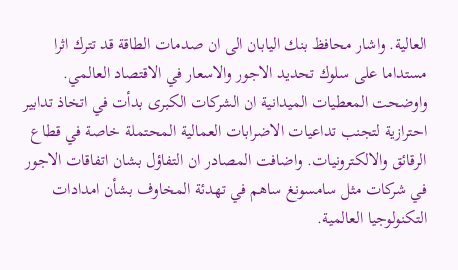العالية. واشار محافظ بنك اليابان الى ان صدمات الطاقة قد تترك اثرا مستداما على سلوك تحديد الاجور والاسعار في الاقتصاد العالمي.
واوضحت المعطيات الميدانية ان الشركات الكبرى بدأت في اتخاذ تدابير احترازية لتجنب تداعيات الاضرابات العمالية المحتملة خاصة في قطاع الرقائق والالكترونيات. واضافت المصادر ان التفاؤل بشان اتفاقات الاجور في شركات مثل سامسونغ ساهم في تهدئة المخاوف بشأن امدادات التكنولوجيا العالمية.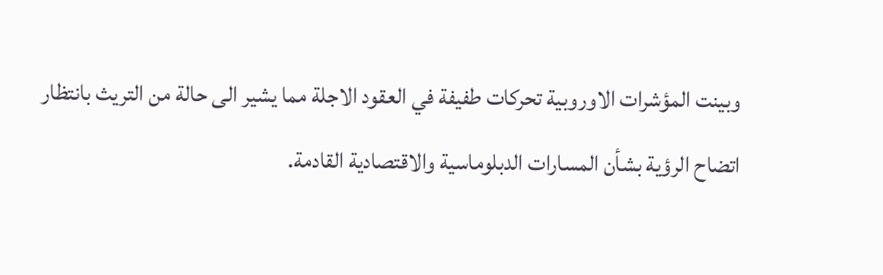وبينت المؤشرات الاوروبية تحركات طفيفة في العقود الاجلة مما يشير الى حالة من التريث بانتظار اتضاح الرؤية بشأن المسارات الدبلوماسية والاقتصادية القادمة.